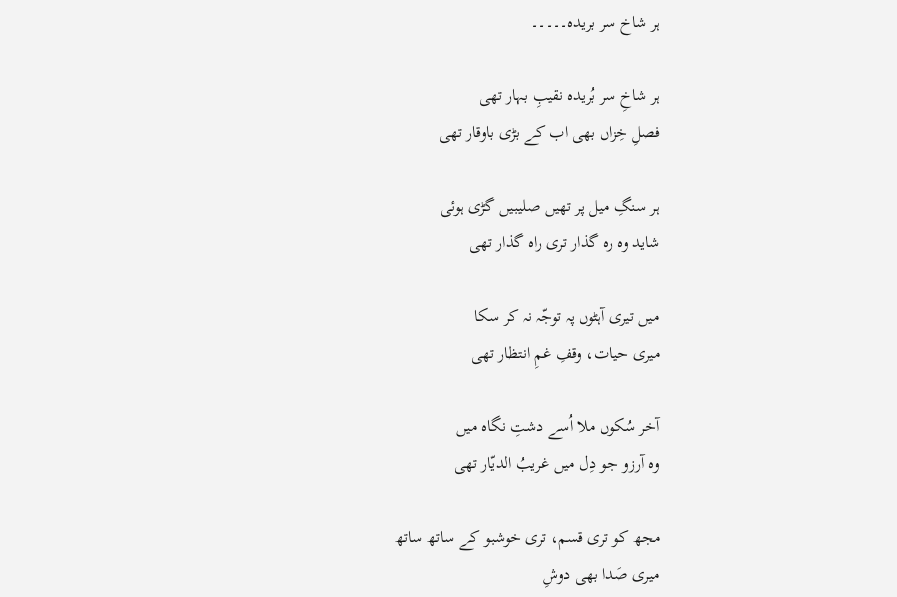ہر شاخ سر بریدہ۔۔۔۔۔

ہر شاخِ سر بُریدہ نقیبِ بہار تھی
فصلِ خِزاں بھی اب کے بڑی باوقار تھی

ہر سنگِ میل پر تھیں صلیبیں گڑی ہوئی
شاید وہ رہ گذار تری راہ گذار تھی

میں تیری آہٹوں پہ توجّہ نہ کر سکا
میری حیات، وقفِ غمِ انتظار تھی

آخر سُکوں ملا اُسے دشتِ نگاہ میں
وہ آرزو جو دِل میں غریبُ الدیّار تھی

مجھ کو تری قسم، تری خوشبو کے ساتھ ساتھ
میری صَدا بھی دوشِ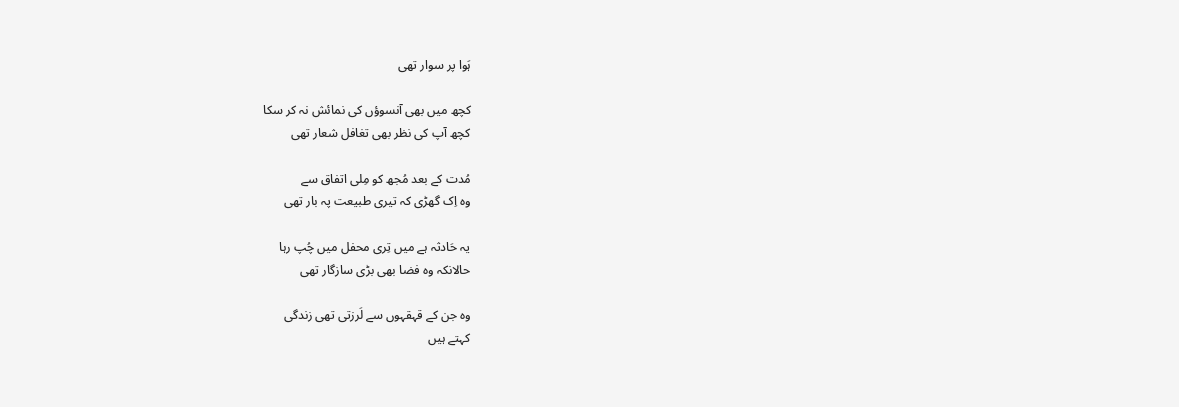ہَوا پر سوار تھی

کچھ میں بھی آنسوؤں کی نمائش نہ کر سکا
کچھ آپ کی نظر بھی تغافل شعار تھی

مُدت کے بعد مُجھ کو مِلی اتفاق سے
وہ اِک گھڑی کہ تیری طبیعت پہ بار تھی

یہ حَادثہ ہے میں تِری محفل میں چُپ رہا
حالانکہ وہ فضا بھی بڑی سازگار تھی

وہ جن کے قہقہوں سے لَرزتی تھی زندگی
کہتے ہیں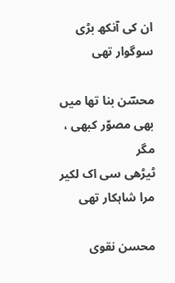ان کی آنکھ بڑی سوگوار تھی

محسؔن بنا تھا میں بھی مصوّر کبھی ، مگر
ٹیڑھی سی اک لکیر مرا شاہکار تھی

محسن نقوی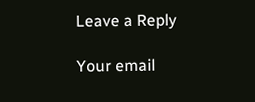Leave a Reply

Your email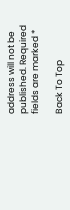address will not be published. Required fields are marked *

Back To Top